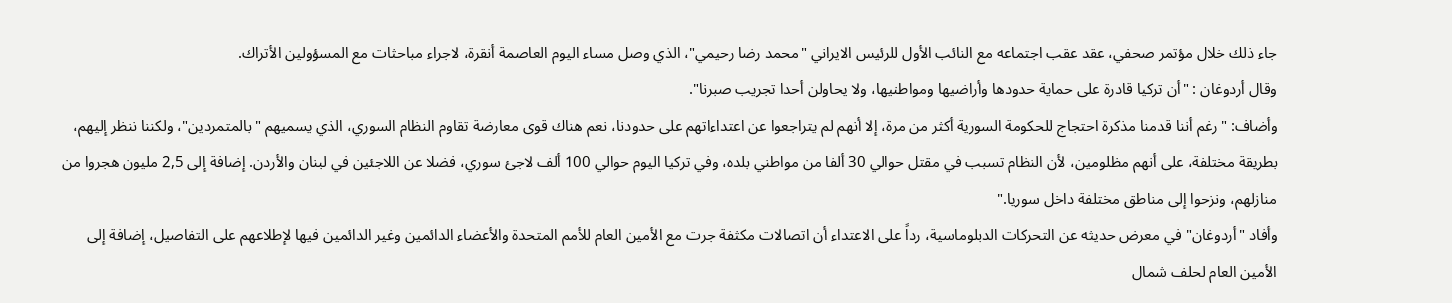جاء ذلك خلال مؤتمر صحفي، عقد عقب اجتماعه مع النائب الأول للرئيس الايراني "محمد رضا رحيمي"، الذي وصل مساء اليوم العاصمة أنقرة، لاجراء مباحثات مع المسؤولين الأتراك.
وقال أردوغان : "أن تركيا قادرة على حماية حدودها وأراضيها ومواطنيها، ولا يحاولن أحدا تجريب صبرنا".
وأضاف: "رغم أننا قدمنا مذكرة احتجاج للحكومة السورية أكثر من مرة، إلا أنهم لم يتراجعوا عن اعتداءاتهم على حدودنا، نعم هناك قوى معارضة تقاوم النظام السوري، الذي يسميهم "بالمتمردين"، ولكننا ننظر إليهم، بطريقة مختلفة، على أنهم مظلومين، لأن النظام تسبب في مقتل حوالي 30 ألفا من مواطني بلده، وفي تركيا اليوم حوالي 100 ألف لاجئ سوري، فضلا عن اللاجئين في لبنان والأردن. إضافة إلى 2,5 مليون هجروا من منازلهم، ونزحوا إلى مناطق مختلفة داخل سوريا."
وأفاد "أردوغان" في معرض حديثه عن التحركات الدبلوماسية، رداً على الاعتداء أن اتصالات مكثفة جرت مع الأمين العام للأمم المتحدة والأعضاء الدائمين وغير الدائمين فيها لإطلاعهم على التفاصيل، إضافة إلى الأمين العام لحلف شمال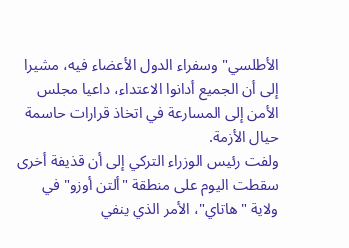الأطلسي" وسفراء الدول الأعضاء فيه، مشيرا إلى أن الجميع أدانوا الاعتداء، داعيا مجلس الأمن إلى المسارعة في اتخاذ قرارات حاسمة حيال الأزمة.
ولفت رئيس الوزراء التركي إلى أن قذيفة أخرى سقطت اليوم على منطقة "ألتن أوزو" في ولاية "هاتاي"، الأمر الذي ينفي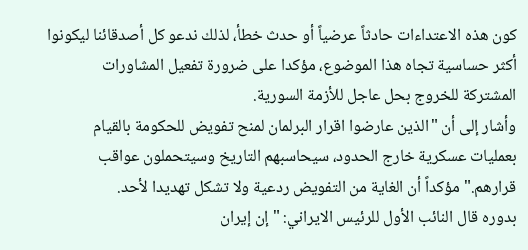كون هذه الاعتداءات حادثاً عرضياً أو حدث خطأ، لذلك ندعو كل أصدقائنا ليكونوا أكثر حساسية تجاه هذا الموضوع، مؤكدا على ضرورة تفعيل المشاورات المشتركة للخروج بحل عاجل للأزمة السورية.
وأشار إلى أن "الذين عارضوا اقرار البرلمان لمنح تفويض للحكومة بالقيام بعمليات عسكرية خارج الحدود، سيحاسبهم التاريخ وسيتحملون عواقب قرارهم." مؤكداً أن الغاية من التفويض ردعية ولا تشكل تهديدا لأحد.
بدوره قال النائب الأول للرئيس الايراني: "إن إيران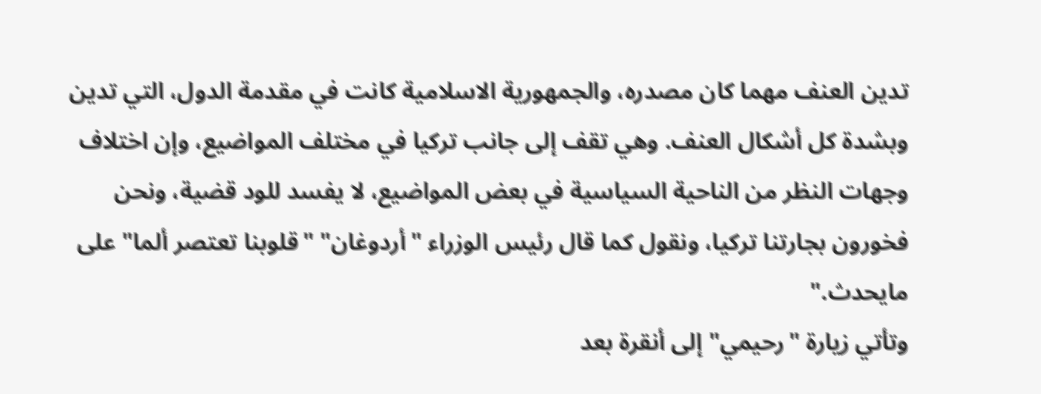تدين العنف مهما كان مصدره، والجمهورية الاسلامية كانت في مقدمة الدول، التي تدين وبشدة كل أشكال العنف. وهي تقف إلى جانب تركيا في مختلف المواضيع، وإن اختلاف وجهات النظر من الناحية السياسية في بعض المواضيع، لا يفسد للود قضية، ونحن فخورون بجارتنا تركيا، ونقول كما قال رئيس الوزراء "أردوغان" "قلوبنا تعتصر ألما" على مايحدث."
وتأتي زيارة "رحيمي" إلى أنقرة بعد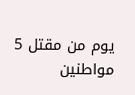يوم من مقتل 5 مواطنين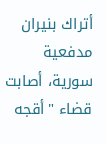أتراك بنيران مدفعية سورية، أصابت قضاء "أقجه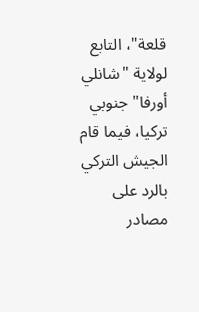قلعة"، التابع لولاية "شانلي أورفا" جنوبي تركيا، فيما قام الجيش التركي بالرد على مصادر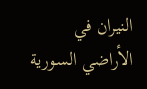النيران في الأراضي السورية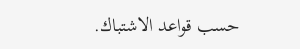حسب قواعد الاشتباك.